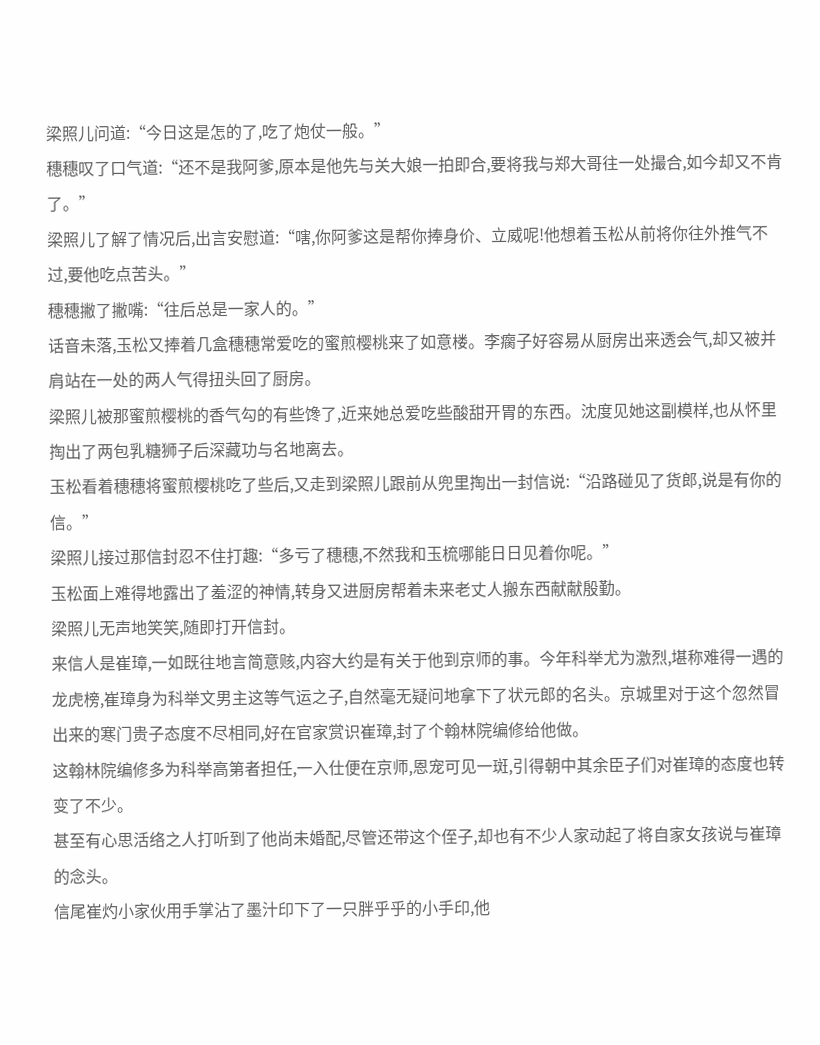梁照儿问道:“今日这是怎的了,吃了炮仗一般。”
穗穗叹了口气道:“还不是我阿爹,原本是他先与关大娘一拍即合,要将我与郑大哥往一处撮合,如今却又不肯了。”
梁照儿了解了情况后,出言安慰道:“嗐,你阿爹这是帮你捧身价、立威呢!他想着玉松从前将你往外推气不过,要他吃点苦头。”
穗穗撇了撇嘴:“往后总是一家人的。”
话音未落,玉松又捧着几盒穗穗常爱吃的蜜煎樱桃来了如意楼。李瘸子好容易从厨房出来透会气,却又被并肩站在一处的两人气得扭头回了厨房。
梁照儿被那蜜煎樱桃的香气勾的有些馋了,近来她总爱吃些酸甜开胃的东西。沈度见她这副模样,也从怀里掏出了两包乳糖狮子后深藏功与名地离去。
玉松看着穗穗将蜜煎樱桃吃了些后,又走到梁照儿跟前从兜里掏出一封信说:“沿路碰见了货郎,说是有你的信。”
梁照儿接过那信封忍不住打趣:“多亏了穗穗,不然我和玉梳哪能日日见着你呢。”
玉松面上难得地露出了羞涩的神情,转身又进厨房帮着未来老丈人搬东西献献殷勤。
梁照儿无声地笑笑,随即打开信封。
来信人是崔璋,一如既往地言简意赅,内容大约是有关于他到京师的事。今年科举尤为激烈,堪称难得一遇的龙虎榜,崔璋身为科举文男主这等气运之子,自然毫无疑问地拿下了状元郎的名头。京城里对于这个忽然冒出来的寒门贵子态度不尽相同,好在官家赏识崔璋,封了个翰林院编修给他做。
这翰林院编修多为科举高第者担任,一入仕便在京师,恩宠可见一斑,引得朝中其余臣子们对崔璋的态度也转变了不少。
甚至有心思活络之人打听到了他尚未婚配,尽管还带这个侄子,却也有不少人家动起了将自家女孩说与崔璋的念头。
信尾崔灼小家伙用手掌沾了墨汁印下了一只胖乎乎的小手印,他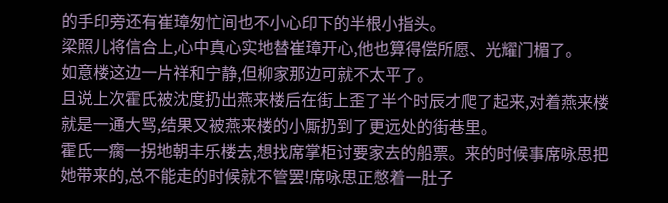的手印旁还有崔璋匆忙间也不小心印下的半根小指头。
梁照儿将信合上,心中真心实地替崔璋开心,他也算得偿所愿、光耀门楣了。
如意楼这边一片祥和宁静,但柳家那边可就不太平了。
且说上次霍氏被沈度扔出燕来楼后在街上歪了半个时辰才爬了起来,对着燕来楼就是一通大骂,结果又被燕来楼的小厮扔到了更远处的街巷里。
霍氏一瘸一拐地朝丰乐楼去,想找席掌柜讨要家去的船票。来的时候事席咏思把她带来的,总不能走的时候就不管罢!席咏思正憋着一肚子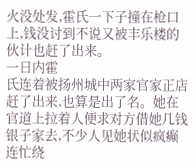火没处发,霍氏一下子撞在枪口上,钱没讨到不说又被丰乐楼的伙计也赶了出来。
一日内霍
氏连着被扬州城中两家官家正店赶了出来,也算是出了名。她在官道上拉着人便求对方借她几钱银子家去,不少人见她状似疯癫连忙绕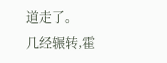道走了。
几经辗转,霍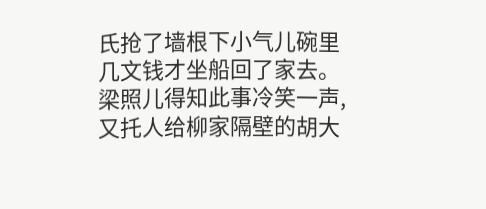氏抢了墙根下小气儿碗里几文钱才坐船回了家去。
梁照儿得知此事冷笑一声,又托人给柳家隔壁的胡大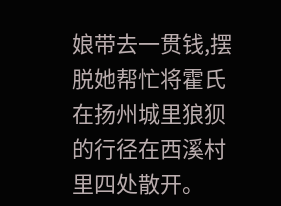娘带去一贯钱,摆脱她帮忙将霍氏在扬州城里狼狈的行径在西溪村里四处散开。